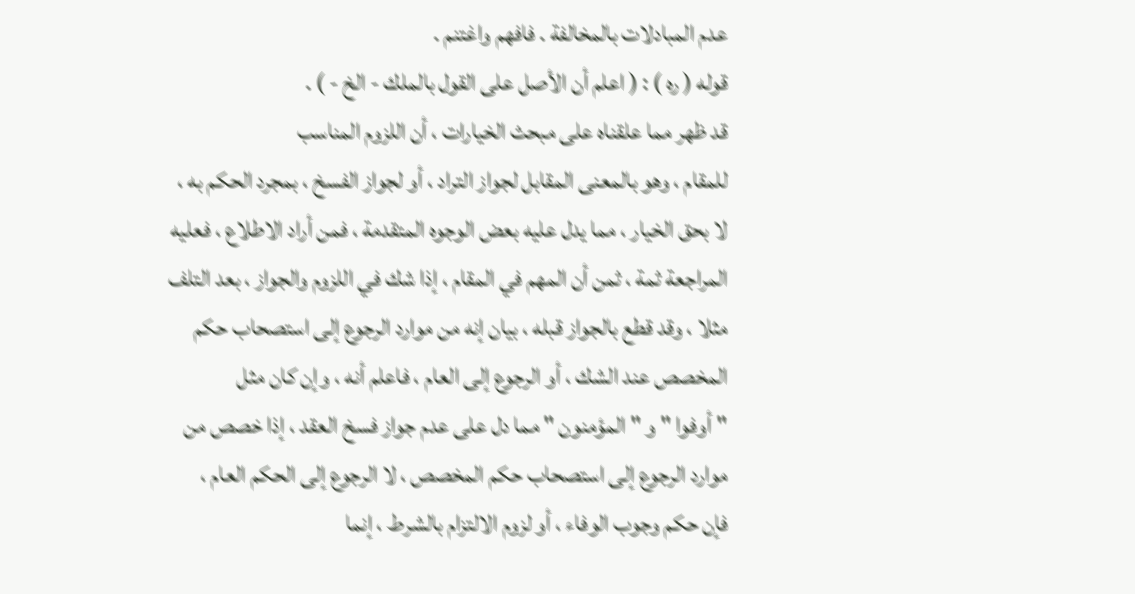عدم المبادلات بالمخالفة . فافهم واغتنم .
قوله ( ره ) : ( اعلم أن الأصل على القول بالملك - الخ - ) .
قد ظهر مما علقناه على مبحث الخيارات ، أن اللزوم المناسب
للمقام ، وهو بالمعنى المقابل لجواز التراد ، أو لجواز الفسخ ، بمجرد الحكم به ،
لا بحق الخيار ، مما يدل عليه بعض الوجوه المتقدمة ، فمن أراد الاطلاع ، فعليه
المراجعة ثمة ، ثمن أن المهم في المقام ، إذا شك في اللزوم والجواز ، بعد التلف
مثلا ، وقد قطع بالجواز قبله ، بيان إنه من موارد الرجوع إلى استصحاب حكم
المخصص عند الشك ، أو الرجوع إلى العام ، فاعلم أنه ، وإن كان مثل
" أوفوا " و " المؤمنون " مما دل على عدم جواز فسخ العقد ، إذا خصص من
موارد الرجوع إلى استصحاب حكم المخصص ، لا الرجوع إلى الحكم العام ،
فإن حكم وجوب الوفاء ، أو لزوم الالتزام بالشرط ، إنما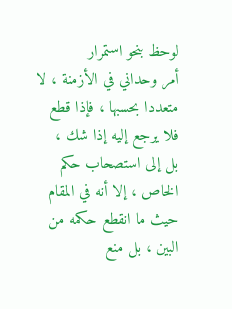لوحظ بنحو استمرار
أمر وحداني في الأزمنة ، لا متعددا بحسبها ، فإذا قطع فلا يرجع إليه إذا شك ،
بل إلى استصحاب حكم الخاص ، إلا أنه في المقام حيث ما انقطع حكمه من
البين ، بل منع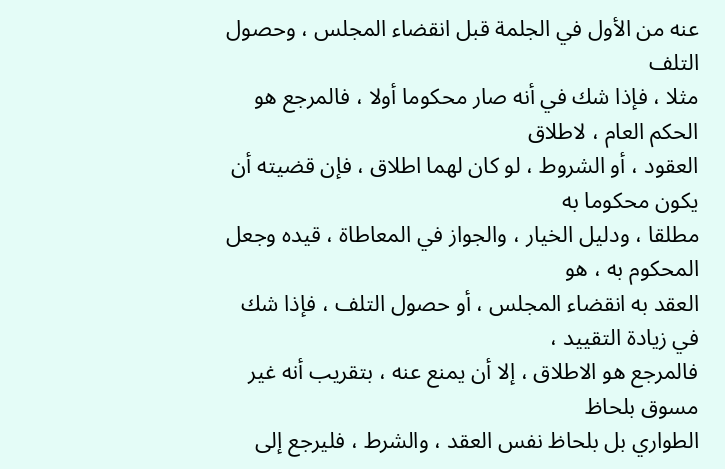عنه من الأول في الجلمة قبل انقضاء المجلس ، وحصول التلف
مثلا ، فإذا شك في أنه صار محكوما أولا ، فالمرجع هو الحكم العام ، لاطلاق
العقود ، أو الشروط ، لو كان لهما اطلاق ، فإن قضيته أن يكون محكوما به
مطلقا ، ودليل الخيار ، والجواز في المعاطاة ، قيده وجعل المحكوم به ، هو
العقد به انقضاء المجلس ، أو حصول التلف ، فإذا شك في زيادة التقييد ،
فالمرجع هو الاطلاق ، إلا أن يمنع عنه ، بتقريب أنه غير مسوق بلحاظ
الطواري بل بلحاظ نفس العقد ، والشرط ، فليرجع إلى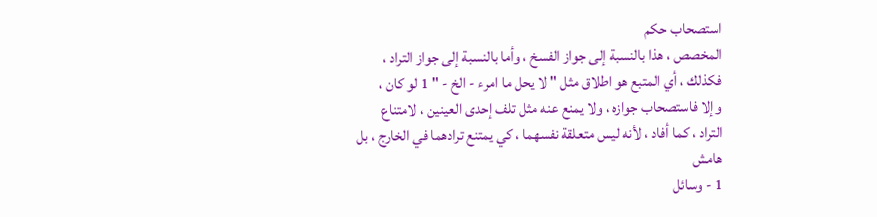استصحاب حكم
المخصص ، هذا بالنسبة إلى جواز الفسخ ، وأما بالنسبة إلى جواز التراد ،
فكذلك ، أي المتبع هو اطلاق مثل " لا يحل ما امرء - الخ - " 1 لو كان ،
وإلا فاستصحاب جوازه ، ولا يمنع عنه مثل تلف إحدى العينين ، لامتناع
التراد ، كما أفاد ، لأنه ليس متعلقة نفسهما ، كي يمتنع ترادهما في الخارج ، بل
هامش
1 - وسائل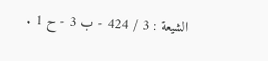الشيعة : 3 / 424 - ب 3 - ح 1 .